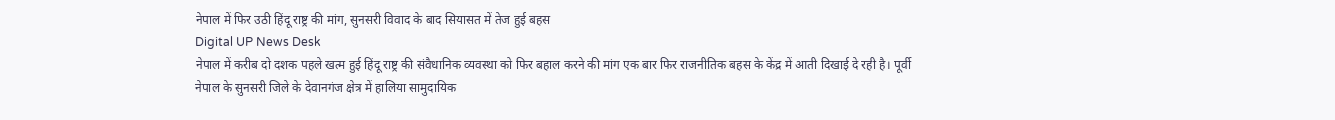नेपाल में फिर उठी हिंदू राष्ट्र की मांग, सुनसरी विवाद के बाद सियासत में तेज हुई बहस
Digital UP News Desk
नेपाल में करीब दो दशक पहले खत्म हुई हिंदू राष्ट्र की संवैधानिक व्यवस्था को फिर बहाल करने की मांग एक बार फिर राजनीतिक बहस के केंद्र में आती दिखाई दे रही है। पूर्वी नेपाल के सुनसरी जिले के देवानगंज क्षेत्र में हालिया सामुदायिक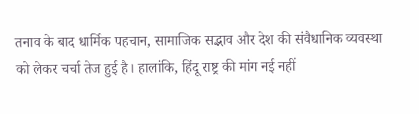तनाव के बाद धार्मिक पहचान, सामाजिक सद्भाव और देश की संवैधानिक व्यवस्था को लेकर चर्चा तेज हुई है। हालांकि, हिंदू राष्ट्र की मांग नई नहीं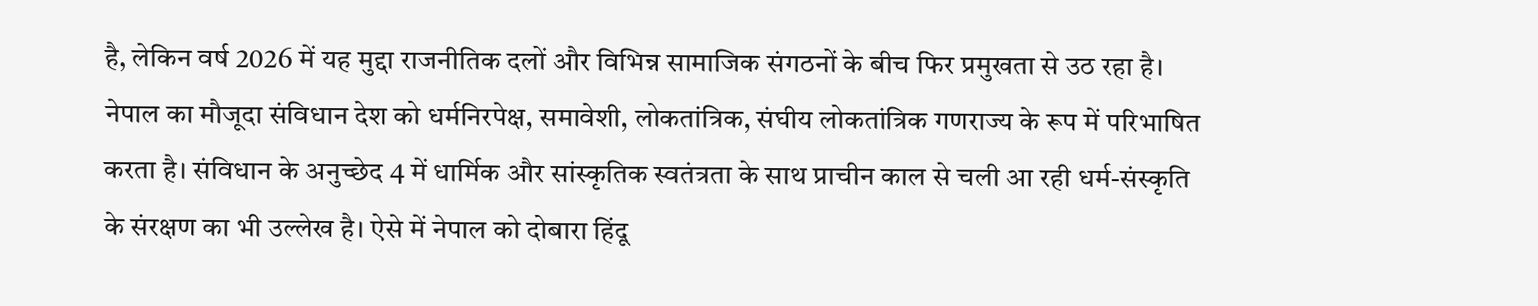है, लेकिन वर्ष 2026 में यह मुद्दा राजनीतिक दलों और विभिन्न सामाजिक संगठनों के बीच फिर प्रमुखता से उठ रहा है।
नेपाल का मौजूदा संविधान देश को धर्मनिरपेक्ष, समावेशी, लोकतांत्रिक, संघीय लोकतांत्रिक गणराज्य के रूप में परिभाषित करता है। संविधान के अनुच्छेद 4 में धार्मिक और सांस्कृतिक स्वतंत्रता के साथ प्राचीन काल से चली आ रही धर्म-संस्कृति के संरक्षण का भी उल्लेख है। ऐसे में नेपाल को दोबारा हिंदू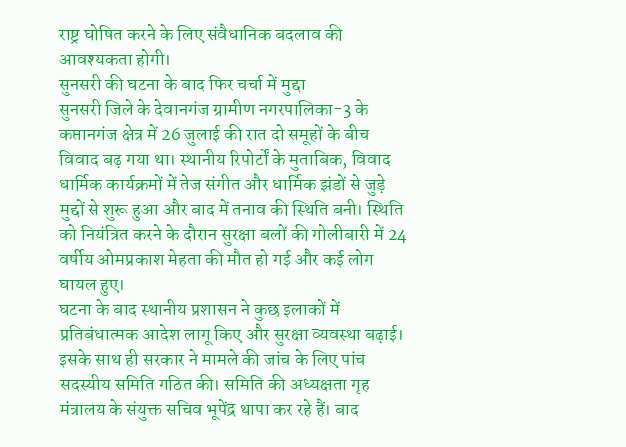राष्ट्र घोषित करने के लिए संवैधानिक बदलाव की आवश्यकता होगी।
सुनसरी की घटना के बाद फिर चर्चा में मुद्दा
सुनसरी जिले के देवानगंज ग्रामीण नगरपालिका-3 के कप्तानगंज क्षेत्र में 26 जुलाई की रात दो समूहों के बीच विवाद बढ़ गया था। स्थानीय रिपोर्टों के मुताबिक, विवाद धार्मिक कार्यक्रमों में तेज संगीत और धार्मिक झंडों से जुड़े मुद्दों से शुरू हुआ और बाद में तनाव की स्थिति बनी। स्थिति को नियंत्रित करने के दौरान सुरक्षा बलों की गोलीबारी में 24 वर्षीय ओमप्रकाश मेहता की मौत हो गई और कई लोग घायल हुए।
घटना के बाद स्थानीय प्रशासन ने कुछ इलाकों में प्रतिबंधात्मक आदेश लागू किए और सुरक्षा व्यवस्था बढ़ाई। इसके साथ ही सरकार ने मामले की जांच के लिए पांच सदस्यीय समिति गठित की। समिति की अध्यक्षता गृह मंत्रालय के संयुक्त सचिव भूपेंद्र थापा कर रहे हैं। बाद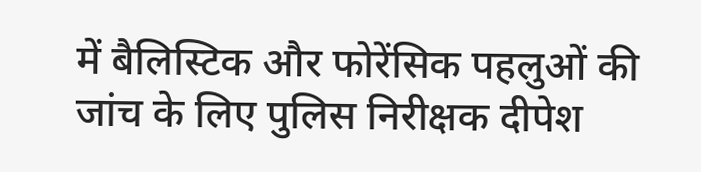में बैलिस्टिक और फोरेंसिक पहलुओं की जांच के लिए पुलिस निरीक्षक दीपेश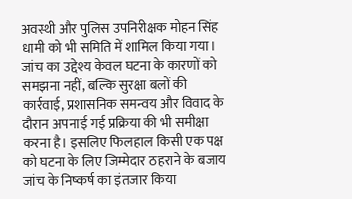अवस्थी और पुलिस उपनिरीक्षक मोहन सिंह धामी को भी समिति में शामिल किया गया।
जांच का उद्देश्य केवल घटना के कारणों को समझना नहीं, बल्कि सुरक्षा बलों की कार्रवाई, प्रशासनिक समन्वय और विवाद के दौरान अपनाई गई प्रक्रिया की भी समीक्षा करना है। इसलिए फिलहाल किसी एक पक्ष को घटना के लिए जिम्मेदार ठहराने के बजाय जांच के निष्कर्ष का इंतजार किया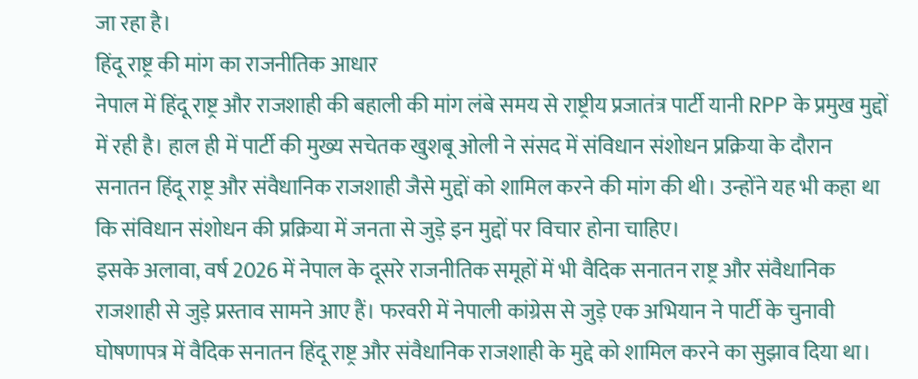जा रहा है।
हिंदू राष्ट्र की मांग का राजनीतिक आधार
नेपाल में हिंदू राष्ट्र और राजशाही की बहाली की मांग लंबे समय से राष्ट्रीय प्रजातंत्र पार्टी यानी RPP के प्रमुख मुद्दों में रही है। हाल ही में पार्टी की मुख्य सचेतक खुशबू ओली ने संसद में संविधान संशोधन प्रक्रिया के दौरान सनातन हिंदू राष्ट्र और संवैधानिक राजशाही जैसे मुद्दों को शामिल करने की मांग की थी। उन्होंने यह भी कहा था कि संविधान संशोधन की प्रक्रिया में जनता से जुड़े इन मुद्दों पर विचार होना चाहिए।
इसके अलावा, वर्ष 2026 में नेपाल के दूसरे राजनीतिक समूहों में भी वैदिक सनातन राष्ट्र और संवैधानिक राजशाही से जुड़े प्रस्ताव सामने आए हैं। फरवरी में नेपाली कांग्रेस से जुड़े एक अभियान ने पार्टी के चुनावी घोषणापत्र में वैदिक सनातन हिंदू राष्ट्र और संवैधानिक राजशाही के मुद्दे को शामिल करने का सुझाव दिया था।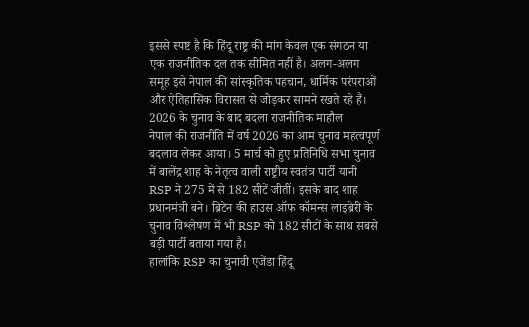इससे स्पष्ट है कि हिंदू राष्ट्र की मांग केवल एक संगठन या एक राजनीतिक दल तक सीमित नहीं है। अलग-अलग समूह इसे नेपाल की सांस्कृतिक पहचान, धार्मिक परंपराओं और ऐतिहासिक विरासत से जोड़कर सामने रखते रहे हैं।
2026 के चुनाव के बाद बदला राजनीतिक माहौल
नेपाल की राजनीति में वर्ष 2026 का आम चुनाव महत्वपूर्ण बदलाव लेकर आया। 5 मार्च को हुए प्रतिनिधि सभा चुनाव में बालेंद्र शाह के नेतृत्व वाली राष्ट्रीय स्वतंत्र पार्टी यानी RSP ने 275 में से 182 सीटें जीतीं। इसके बाद शाह प्रधानमंत्री बने। ब्रिटेन की हाउस ऑफ कॉमन्स लाइब्रेरी के चुनाव विश्लेषण में भी RSP को 182 सीटों के साथ सबसे बड़ी पार्टी बताया गया है।
हालांकि RSP का चुनावी एजेंडा हिंदू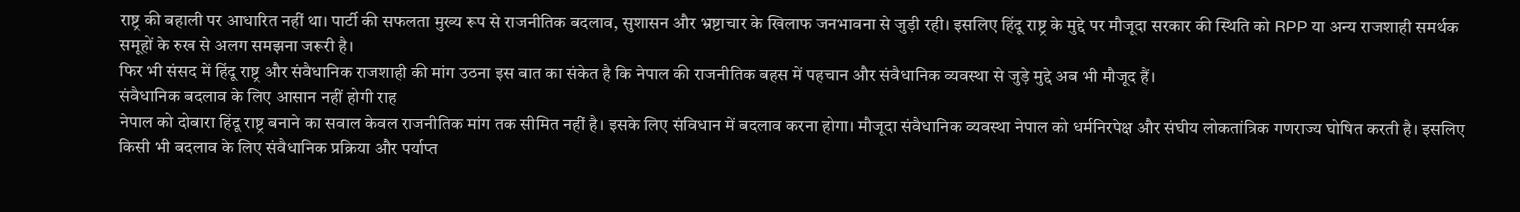राष्ट्र की बहाली पर आधारित नहीं था। पार्टी की सफलता मुख्य रूप से राजनीतिक बदलाव, सुशासन और भ्रष्टाचार के खिलाफ जनभावना से जुड़ी रही। इसलिए हिंदू राष्ट्र के मुद्दे पर मौजूदा सरकार की स्थिति को RPP या अन्य राजशाही समर्थक समूहों के रुख से अलग समझना जरूरी है।
फिर भी संसद में हिंदू राष्ट्र और संवैधानिक राजशाही की मांग उठना इस बात का संकेत है कि नेपाल की राजनीतिक बहस में पहचान और संवैधानिक व्यवस्था से जुड़े मुद्दे अब भी मौजूद हैं।
संवैधानिक बदलाव के लिए आसान नहीं होगी राह
नेपाल को दोबारा हिंदू राष्ट्र बनाने का सवाल केवल राजनीतिक मांग तक सीमित नहीं है। इसके लिए संविधान में बदलाव करना होगा। मौजूदा संवैधानिक व्यवस्था नेपाल को धर्मनिरपेक्ष और संघीय लोकतांत्रिक गणराज्य घोषित करती है। इसलिए किसी भी बदलाव के लिए संवैधानिक प्रक्रिया और पर्याप्त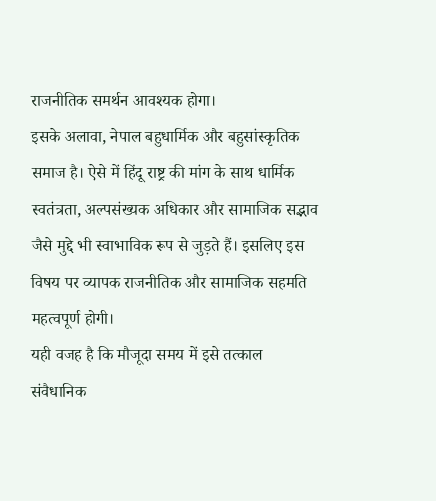राजनीतिक समर्थन आवश्यक होगा।
इसके अलावा, नेपाल बहुधार्मिक और बहुसांस्कृतिक समाज है। ऐसे में हिंदू राष्ट्र की मांग के साथ धार्मिक स्वतंत्रता, अल्पसंख्यक अधिकार और सामाजिक सद्भाव जैसे मुद्दे भी स्वाभाविक रूप से जुड़ते हैं। इसलिए इस विषय पर व्यापक राजनीतिक और सामाजिक सहमति महत्वपूर्ण होगी।
यही वजह है कि मौजूदा समय में इसे तत्काल संवैधानिक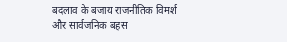बदलाव के बजाय राजनीतिक विमर्श और सार्वजनिक बहस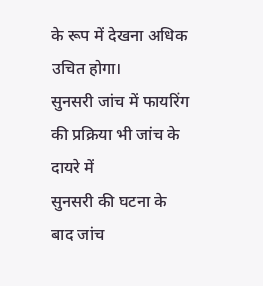के रूप में देखना अधिक उचित होगा।
सुनसरी जांच में फायरिंग की प्रक्रिया भी जांच के दायरे में
सुनसरी की घटना के बाद जांच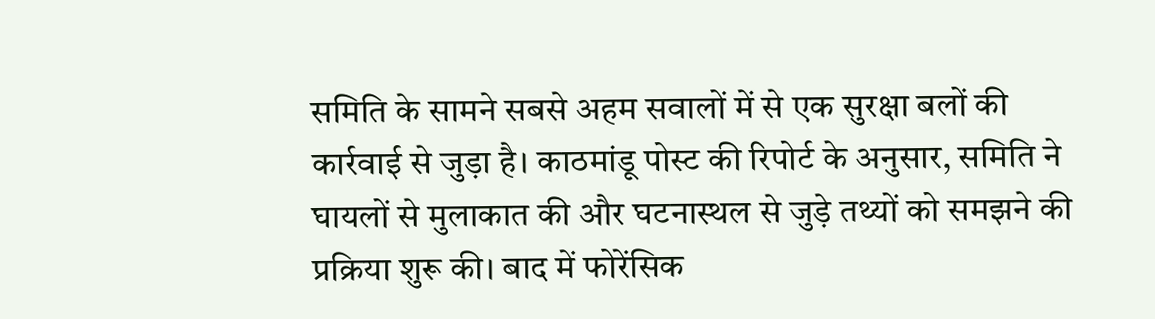समिति के सामने सबसे अहम सवालों में से एक सुरक्षा बलों की कार्रवाई से जुड़ा है। काठमांडू पोस्ट की रिपोर्ट के अनुसार, समिति ने घायलों से मुलाकात की और घटनास्थल से जुड़े तथ्यों को समझने की प्रक्रिया शुरू की। बाद में फोरेंसिक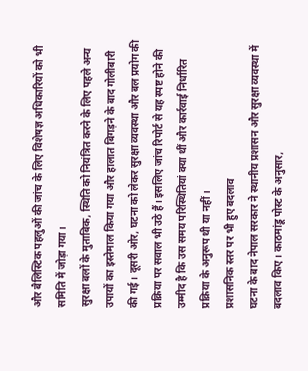और बैलिस्टिक पहलुओं की जांच के लिए विशेषज्ञ अधिकारियों को भी समिति में जोड़ा गया।
सुरक्षा बलों के मुताबिक, स्थिति को नियंत्रित करने के लिए पहले अन्य उपायों का इस्तेमाल किया गया और हालात बिगड़ने के बाद गोलीबारी की गई। दूसरी ओर, घटना को लेकर सुरक्षा व्यवस्था और बल प्रयोग की प्रक्रिया पर सवाल भी उठे हैं। इसलिए जांच रिपोर्ट से यह स्पष्ट होने की उम्मीद है कि उस समय परिस्थितियां क्या थीं और कार्रवाई निर्धारित प्रक्रिया के अनुरूप थी या नहीं।
प्रशासनिक स्तर पर भी हुए बदलाव
घटना के बाद नेपाल सरकार ने स्थानीय प्रशासन और सुरक्षा व्यवस्था में बदलाव किए। काठमांडू पोस्ट के अनुसार,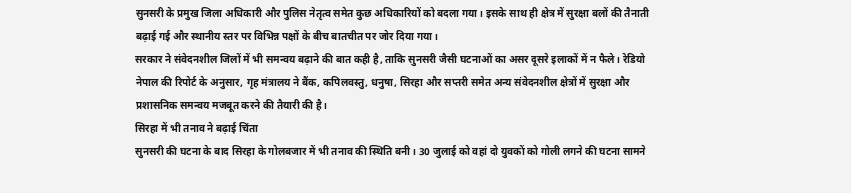सुनसरी के प्रमुख जिला अधिकारी और पुलिस नेतृत्व समेत कुछ अधिकारियों को बदला गया। इसके साथ ही क्षेत्र में सुरक्षा बलों की तैनाती बढ़ाई गई और स्थानीय स्तर पर विभिन्न पक्षों के बीच बातचीत पर जोर दिया गया।
सरकार ने संवेदनशील जिलों में भी समन्वय बढ़ाने की बात कही है, ताकि सुनसरी जैसी घटनाओं का असर दूसरे इलाकों में न फैले। रेडियो नेपाल की रिपोर्ट के अनुसार, गृह मंत्रालय ने बैंक, कपिलवस्तु, धनुषा, सिरहा और सप्तरी समेत अन्य संवेदनशील क्षेत्रों में सुरक्षा और प्रशासनिक समन्वय मजबूत करने की तैयारी की है।
सिरहा में भी तनाव ने बढ़ाई चिंता
सुनसरी की घटना के बाद सिरहा के गोलबजार में भी तनाव की स्थिति बनी। 30 जुलाई को वहां दो युवकों को गोली लगने की घटना सामने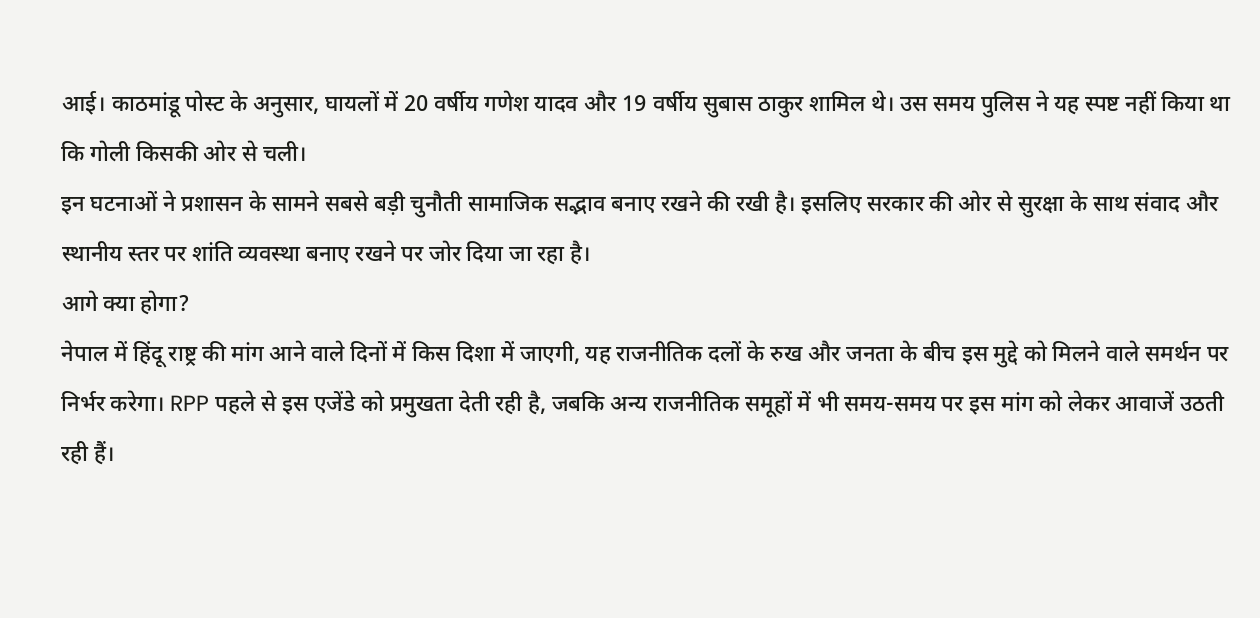आई। काठमांडू पोस्ट के अनुसार, घायलों में 20 वर्षीय गणेश यादव और 19 वर्षीय सुबास ठाकुर शामिल थे। उस समय पुलिस ने यह स्पष्ट नहीं किया था कि गोली किसकी ओर से चली।
इन घटनाओं ने प्रशासन के सामने सबसे बड़ी चुनौती सामाजिक सद्भाव बनाए रखने की रखी है। इसलिए सरकार की ओर से सुरक्षा के साथ संवाद और स्थानीय स्तर पर शांति व्यवस्था बनाए रखने पर जोर दिया जा रहा है।
आगे क्या होगा?
नेपाल में हिंदू राष्ट्र की मांग आने वाले दिनों में किस दिशा में जाएगी, यह राजनीतिक दलों के रुख और जनता के बीच इस मुद्दे को मिलने वाले समर्थन पर निर्भर करेगा। RPP पहले से इस एजेंडे को प्रमुखता देती रही है, जबकि अन्य राजनीतिक समूहों में भी समय-समय पर इस मांग को लेकर आवाजें उठती रही हैं।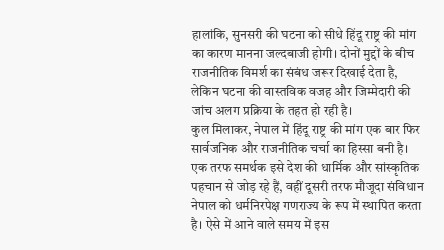हालांकि, सुनसरी की घटना को सीधे हिंदू राष्ट्र की मांग का कारण मानना जल्दबाजी होगी। दोनों मुद्दों के बीच राजनीतिक विमर्श का संबंध जरूर दिखाई देता है, लेकिन घटना की वास्तविक वजह और जिम्मेदारी की जांच अलग प्रक्रिया के तहत हो रही है।
कुल मिलाकर, नेपाल में हिंदू राष्ट्र की मांग एक बार फिर सार्वजनिक और राजनीतिक चर्चा का हिस्सा बनी है। एक तरफ समर्थक इसे देश की धार्मिक और सांस्कृतिक पहचान से जोड़ रहे हैं, वहीं दूसरी तरफ मौजूदा संविधान नेपाल को धर्मनिरपेक्ष गणराज्य के रूप में स्थापित करता है। ऐसे में आने वाले समय में इस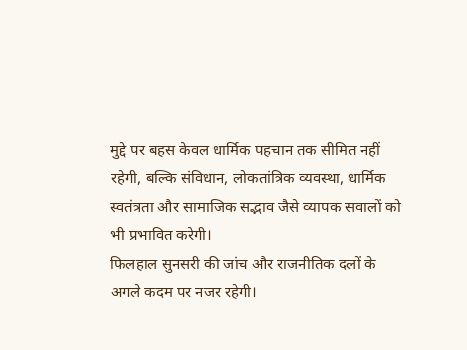मुद्दे पर बहस केवल धार्मिक पहचान तक सीमित नहीं रहेगी, बल्कि संविधान, लोकतांत्रिक व्यवस्था, धार्मिक स्वतंत्रता और सामाजिक सद्भाव जैसे व्यापक सवालों को भी प्रभावित करेगी।
फिलहाल सुनसरी की जांच और राजनीतिक दलों के अगले कदम पर नजर रहेगी।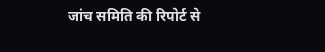जांच समिति की रिपोर्ट से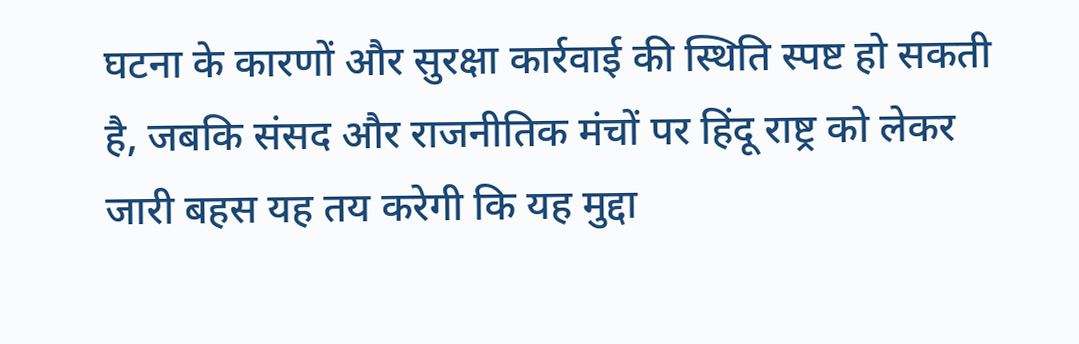घटना के कारणों और सुरक्षा कार्रवाई की स्थिति स्पष्ट हो सकती है, जबकि संसद और राजनीतिक मंचों पर हिंदू राष्ट्र को लेकर जारी बहस यह तय करेगी कि यह मुद्दा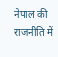नेपाल की राजनीति में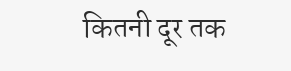कितनी दूर तक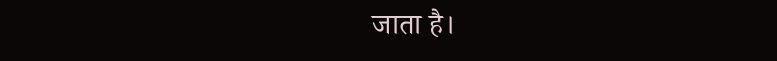जाता है।